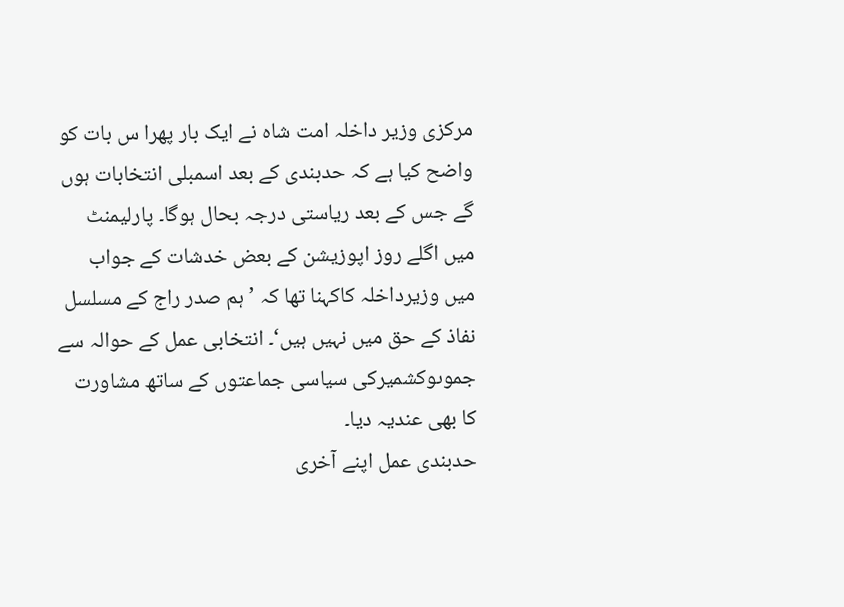مرکزی وزیر داخلہ امت شاہ نے ایک بار پھرا س بات کو واضح کیا ہے کہ حدبندی کے بعد اسمبلی انتخابات ہوں گے جس کے بعد ریاستی درجہ بحال ہوگا۔ پارلیمنٹ میں اگلے روز اپوزیشن کے بعض خدشات کے جواب میں وزیرداخلہ کاکہنا تھا کہ ’ہم صدر راج کے مسلسل نفاذ کے حق میں نہیں ہیں‘۔ انتخابی عمل کے حوالہ سے جموںوکشمیرکی سیاسی جماعتوں کے ساتھ مشاورت کا بھی عندیہ دیا۔
حدبندی عمل اپنے آخری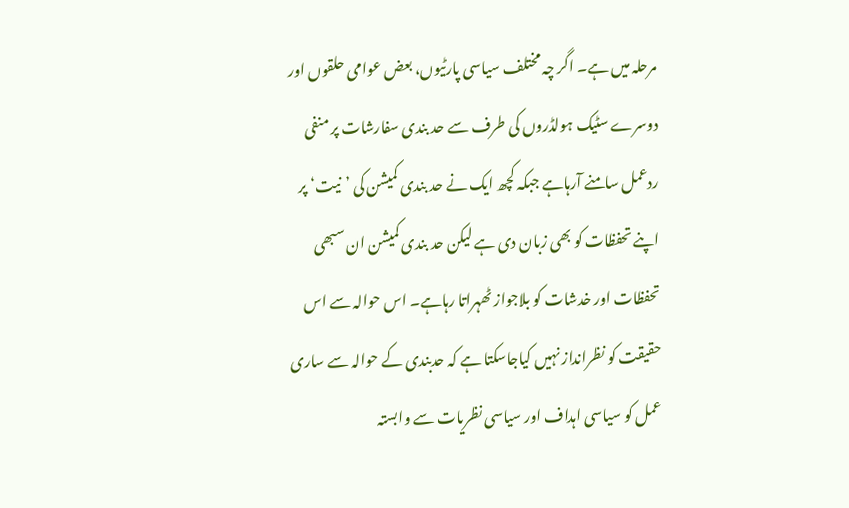مرحلہ میں ہے۔ اگر چہ مختلف سیاسی پارٹیوں، بعض عوامی حلقوں اور دوسرے سٹیک ہولڈروں کی طرف سے حد بندی سفارشات پر منفی ردعمل سامنے آرہاہے جبکہ کچھ ایک نے حد بندی کمیشن کی ’نیت‘ پر اپنے تحفظات کو بھی زبان دی ہے لیکن حد بندی کمیشن ان سبھی تحفظات اور خدشات کو بلاجواز ٹھہراتا رہاہے۔ اس حوالہ سے اس حقیقت کو نظرانداز نہیں کیاجاسکتا ہے کہ حدبندی کے حوالہ سے ساری عمل کو سیاسی اہداف اور سیاسی نظریات سے وابستہ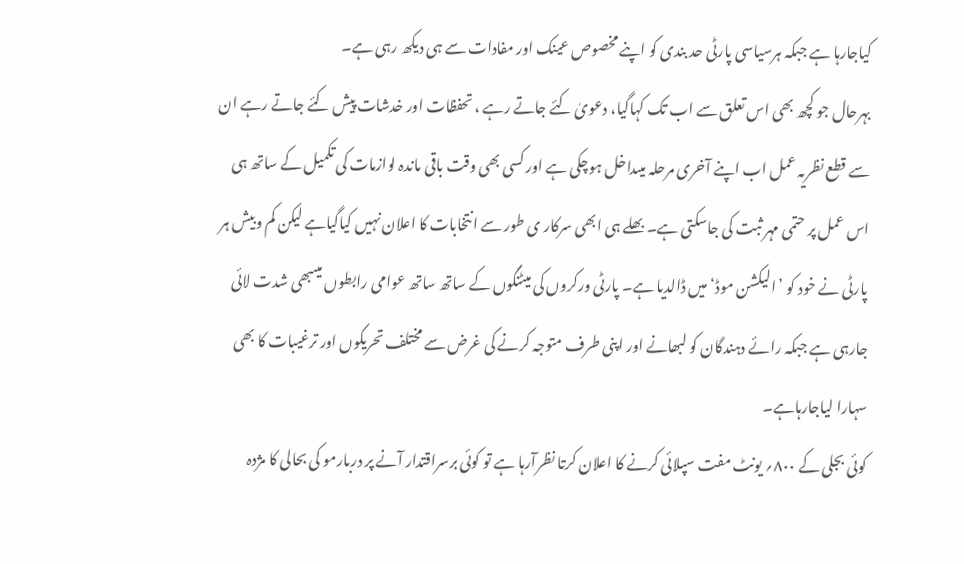کیاجارہا ہے جبکہ ہرسیاسی پارٹی حد بندی کو اپنے مخصوص عینک اور مفادات سے ہی دیکھ رہی ہے۔
بہرحال جو کچھ بھی اس تعلق سے اب تک کہاگیا، دعویٰ کئے جاتے رہے ، تحفظات اور خدشات پیش کئے جاتے رہے ان سے قطع نظریہ عمل اب اپنے آخری مرحلہ میںداخل ہوچکی ہے اور کسی بھی وقت باقی ماندہ لوازمات کی تکمیل کے ساتھ ہی اس عمل پر حتمی مہر ثبت کی جاسکتی ہے۔ بھلے ہی ابھی سرکار ی طور سے انتخابات کا اعلان نہیں کیاگیاہے لیکن کم وبیش ہر پارٹی نے خود کو ’الیکشن موڈ‘ میں ڈالدیا ہے۔ پارٹی ورکروں کی میٹنگوں کے ساتھ ساتھ عوامی رابطوں میںبھی شدت لائی جارہی ہے جبکہ رائے دہندگان کو لبھانے اور اپنی طرف متوجہ کرنے کی غرض سے مختلف تحریکوں اور ترغیبات کا بھی سہارا لیاجارہاہے۔
کوئی بجلی کے ۸۰۰؍ یونٹ مفت سپلائی کرنے کا اعلان کرتا نظرآرہا ہے تو کوئی برسراقتدار آنے پر دربارمو کی بحالی کا مژدہ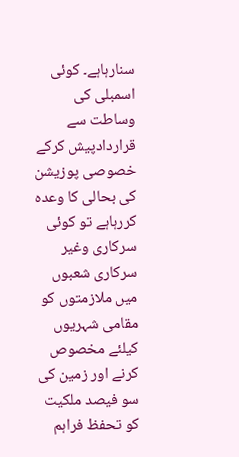سنارہاہے۔ کوئی اسمبلی کی وساطت سے قراردادپیش کرکے خصوصی پوزیشن کی بحالی کا وعدہ کررہاہے تو کوئی سرکاری وغیر سرکاری شعبوں میں ملازمتوں کو مقامی شہریوں کیلئے مخصوص کرنے اور زمین کی سو فیصد ملکیت کو تحفظ فراہم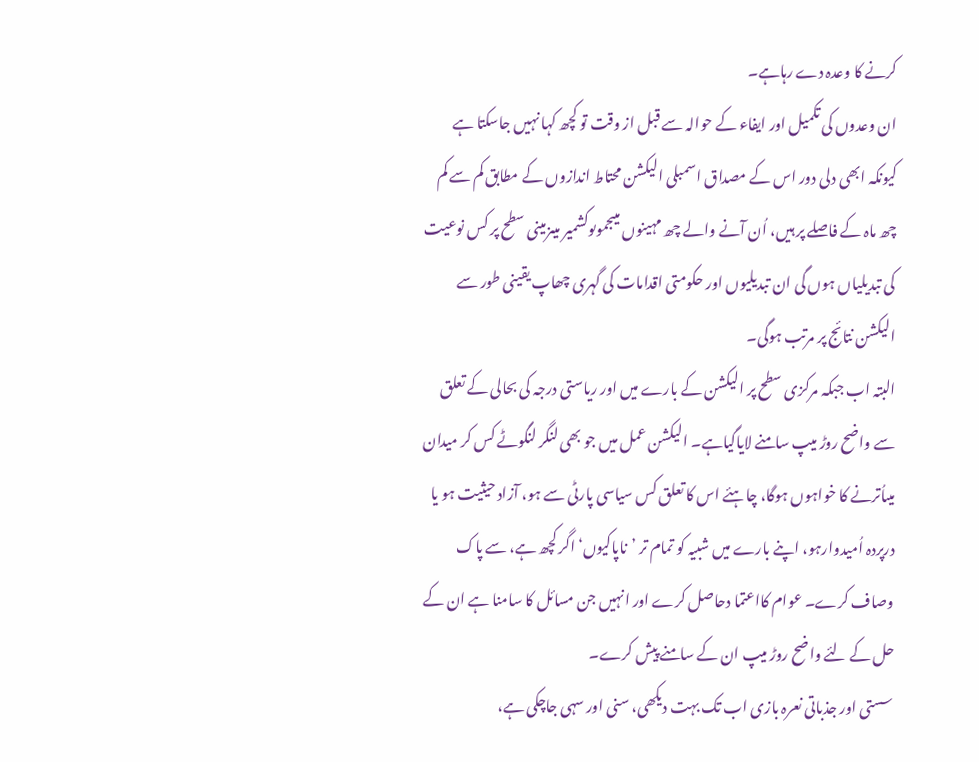کرنے کا وعدہ دے رہاہے۔
ان وعدوں کی تکمیل اور ایفاء کے حوالہ سے قبل از وقت تو کچھ کہا نہیں جاسکتا ہے کیونکہ ابھی دلی دور اس کے مصداق اسمبلی الیکشن محتاط اندازوں کے مطابق کم سے کم چھ ماہ کے فاصلے پر ہیں، اُن آنے والے چھ مہینوں میںجموںوکشمیر میںزمینی سطح پر کس نوعیت کی تبدیلیاں ہوں گی ان تبدیلیوں اور حکومتی اقدامات کی گہری چھاپ یقینی طور سے الیکشن نتائج پر مرتب ہوگی۔
البتہ اب جبکہ مرکزی سطح پر الیکشن کے بارے میں اور ریاستی درجہ کی بحالی کے تعلق سے واضح روڑ میپ سامنے لایاگیاہے۔ الیکشن عمل میں جو بھی لنگر لنگوٹے کس کر میدان میںاُترنے کا خواہوں ہوگا، چاہئے اس کا تعلق کس سیاسی پارٹی سے ہو، آزاد حیثیت ہو یا درپردہ اُمیدوارہو، اپنے بارے میں شبیہ کو تمام تر ’ناپاکیوں‘ اگر کچھ ہے، سے پاک وصاف کرے۔ عوام کااعتما دحاصل کرے اور انہیں جن مسائل کا سامنا ہے ان کے حل کے لئے واضح روڑ میپ ان کے سامنے پیش کرے۔
سستی اور جذباتی نعرہ بازی اب تک بہت دیکھی، سنی اور سہی جاچکی ہے،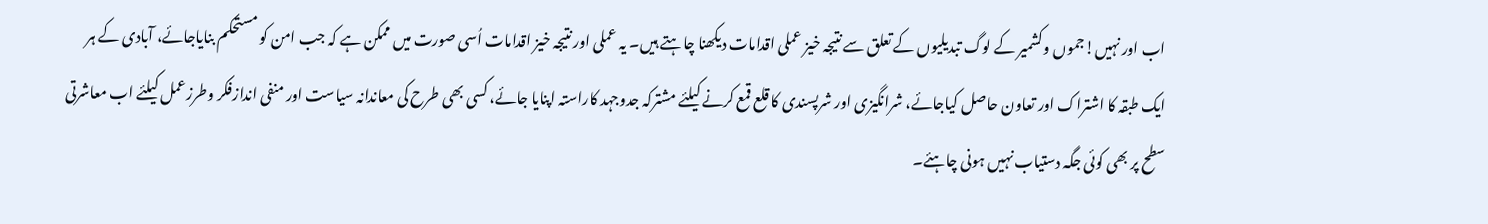اب اور نہیں!جموں وکشمیر کے لوگ تبدیلیوں کے تعلق سے نتیجہ خیز عملی اقدامات دیکھنا چاہتے ہیں۔ یہ عملی اور نتیجہ خیز اقدامات اُسی صورت میں ممکن ہے کہ جب امن کو مستحکم بنایاجائے، آبادی کے ہر ایک طبقہ کا اشتراک اور تعاون حاصل کیاجائے، شرانگیزی اور شرپسندی کا قلع قمع کرنے کیلئے مشترکہ جدوجہد کاراستہ اپنایا جائے، کسی بھی طرح کی معاندانہ سیاست اور منفی اندازفکر وطرزعمل کیلئے اب معاشرتی سطح پر بھی کوئی جگہ دستیاب نہیں ہونی چاہئے۔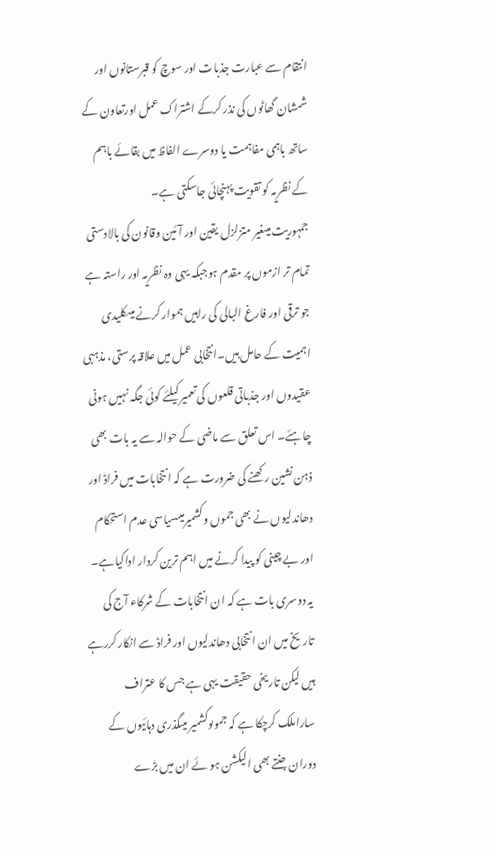انتقام سے عبارت جذبات اور سوچ کو قبرستانوں اور شمشان گھاٹوں کی نذر کرکے اشتراک عمل اورتعاون کے ساتھ باہمی مفاہمت یا دوسرے الفاظ میں بقائے باہم کے نظریہ کو تقویت پہنچائی جاسکتی ہے۔
جمہوریت میںغیر متزلزل یقین اور آئین وقانون کی بالادستی تمام تر ازموں پر مقدم ہوجبکہ یہی وہ نظریہ اور راستہ ہے جو ترقی اور فارغ البالی کی راہیں ہموار کرنے میںکلیدی اہمیت کے حامل ہیں۔انتخابی عمل میں علاقہ پرستی، مذہبی عقیدوں اور جذباتی قلعوں کی تعمیر کیلئے کوئی جگہ نہیں ہونی چاہئے۔ اس تعلق سے ماضی کے حوالہ سے یہ بات بھی ذہن نشین رکھنے کی ضرورت ہے کہ انتخابات میں فراڈ اور دھاندلیوں نے بھی جموں وکشمیرمیںسیاسی عدم استحکام اور بے چینی کو پیدا کرنے میں اہم ترین کردار اداکیاہے۔ یہ دوسری بات ہے کہ ان انتخابات کے شرکاء آج کی تاریخ میں ان انتخابی دھاندلیوں اور فراڈ سے انکار کررہے ہیں لیکن تاریخی حقیقت یہی ہے جس کا عتراف ساراملک کرچکا ہے کہ جموںوکشمیر میںگذری دہائیوں کے دوران جنتے بھی الیکشن ہو ئے ان میں بڑے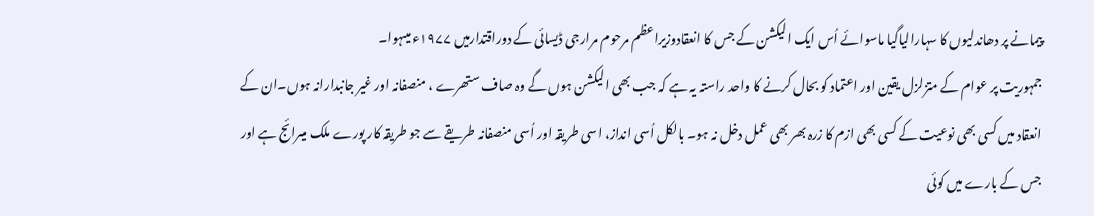پیمانے پر دھاندلیوں کا سہارالیاگیا ماسوائے اُس ایک الیکشن کے جس کا انعقادوزیراعظم مرحوم مرارجی ڈیسائی کے دوراقتدارمیں ۱۹۷۷ء میںہوا۔
جمہوریت پر عوام کے متزلزل یقین اور اعتماد کو بحال کرنے کا واحد راستہ یہ ہے کہ جب بھی الیکشن ہوں گے وہ صاف ستھرے ، منصفانہ اور غیر جانبدارانہ ہوں۔ان کے انعقاد میں کسی بھی نوعیت کے کسی بھی ازم کا زرہ بھر بھی عمل دخل نہ ہو۔ بالکل اُسی انداز، اسی طریقہ اور اُسی منصفانہ طریقے سے جو طریقہ کار پورے ملک میںرائج ہے اور جس کے بارے میں کوئی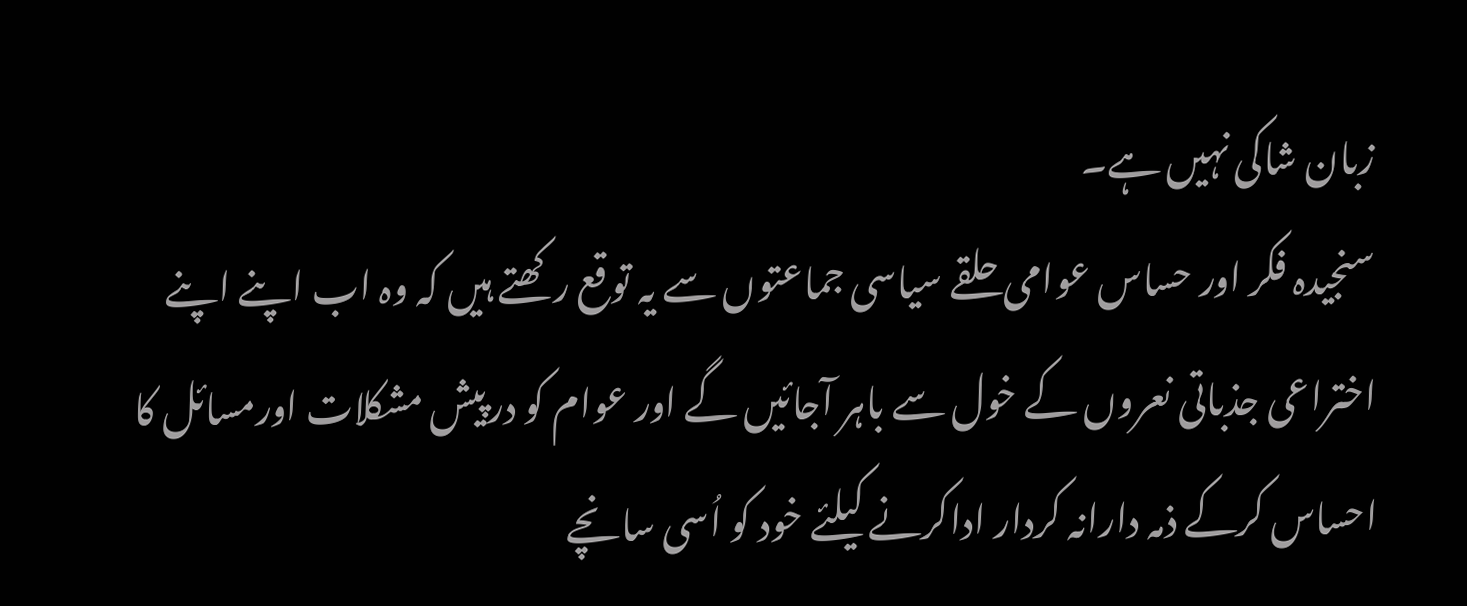زبان شاکی نہیں ہے۔
سنجیدہ فکر اور حساس عوامی حلقے سیاسی جماعتوں سے یہ توقع رکھتے ہیں کہ وہ اب اپنے اپنے اختراعی جذباتی نعروں کے خول سے باہر آجائیں گے اور عوام کو درپیش مشکلات اورمسائل کا احساس کرکے ذمہ دارانہ کردار اداکرنے کیلئے خود کو اُسی سانچے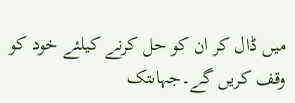میں ڈال کر ان کو حل کرنے کیلئے خود کو وقف کریں گے۔جہاںتک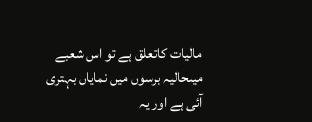مالیات کاتعلق ہے تو اس شعبے میںحالیہ برسوں میں نمایاں بہتری آئی ہے اور یہ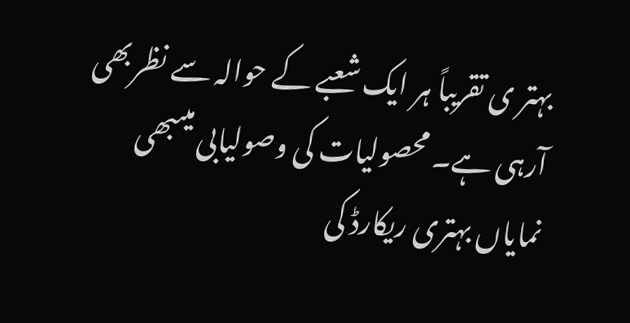بہتر ی تقریباً ہر ایک شعبے کے حوالہ سے نظربھی آرہی ہے۔ محصولیات کی وصولیابی میںبھی نمایاں بہتری ریکارڈ کی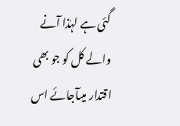گئی ہے لہٰذا آنے والے کل کو جو بھی اقتدار میںآجائے اس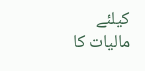کیلئے مالیات کا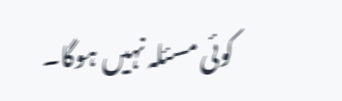کوئی مسئلہ نہیں ہوگا۔